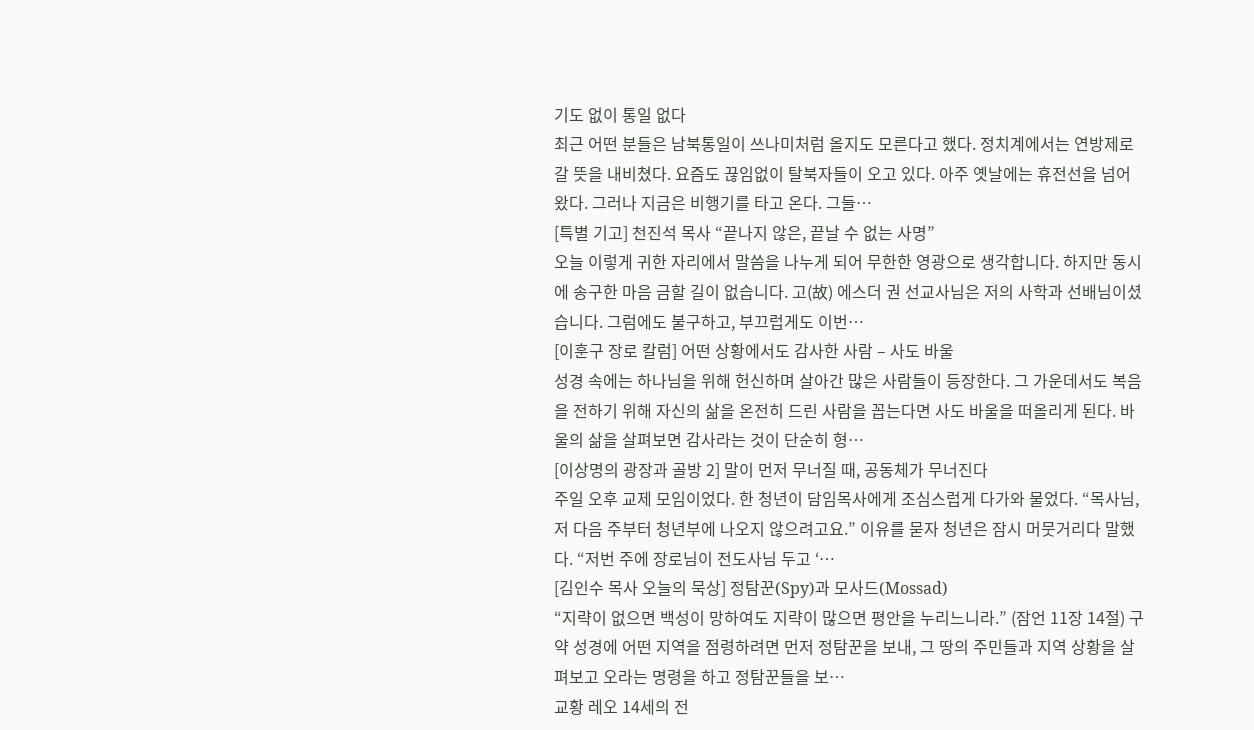기도 없이 통일 없다
최근 어떤 분들은 남북통일이 쓰나미처럼 올지도 모른다고 했다. 정치계에서는 연방제로 갈 뜻을 내비쳤다. 요즘도 끊임없이 탈북자들이 오고 있다. 아주 옛날에는 휴전선을 넘어왔다. 그러나 지금은 비행기를 타고 온다. 그들…
[특별 기고] 천진석 목사 “끝나지 않은, 끝날 수 없는 사명”
오늘 이렇게 귀한 자리에서 말씀을 나누게 되어 무한한 영광으로 생각합니다. 하지만 동시에 송구한 마음 금할 길이 없습니다. 고(故) 에스더 권 선교사님은 저의 사학과 선배님이셨습니다. 그럼에도 불구하고, 부끄럽게도 이번…
[이훈구 장로 칼럼] 어떤 상황에서도 감사한 사람 – 사도 바울
성경 속에는 하나님을 위해 헌신하며 살아간 많은 사람들이 등장한다. 그 가운데서도 복음을 전하기 위해 자신의 삶을 온전히 드린 사람을 꼽는다면 사도 바울을 떠올리게 된다. 바울의 삶을 살펴보면 감사라는 것이 단순히 형…
[이상명의 광장과 골방 2] 말이 먼저 무너질 때, 공동체가 무너진다
주일 오후 교제 모임이었다. 한 청년이 담임목사에게 조심스럽게 다가와 물었다. “목사님, 저 다음 주부터 청년부에 나오지 않으려고요.” 이유를 묻자 청년은 잠시 머뭇거리다 말했다. “저번 주에 장로님이 전도사님 두고 ‘…
[김인수 목사 오늘의 묵상] 정탐꾼(Spy)과 모사드(Mossad)
“지략이 없으면 백성이 망하여도 지략이 많으면 평안을 누리느니라.” (잠언 11장 14절) 구약 성경에 어떤 지역을 점령하려면 먼저 정탐꾼을 보내, 그 땅의 주민들과 지역 상황을 살펴보고 오라는 명령을 하고 정탐꾼들을 보…
교황 레오 14세의 전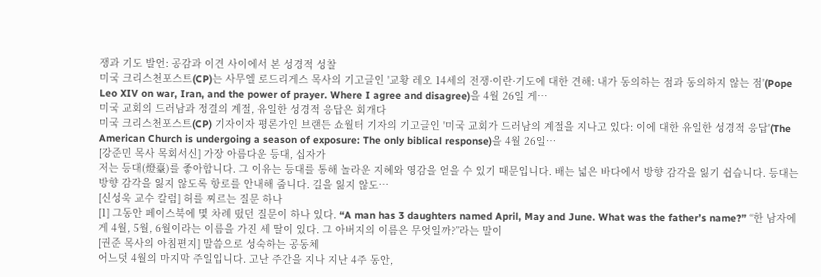쟁과 기도 발언: 공감과 이견 사이에서 본 성경적 성찰
미국 크리스천포스트(CP)는 사무엘 로드리게스 목사의 기고글인 '교황 레오 14세의 전쟁·이란·기도에 대한 견해: 내가 동의하는 점과 동의하지 않는 점'(Pope Leo XIV on war, Iran, and the power of prayer. Where I agree and disagree)을 4월 26일 게…
미국 교회의 드러남과 정결의 계절, 유일한 성경적 응답은 회개다
미국 크리스천포스트(CP) 기자이자 평론가인 브랜든 쇼월터 기자의 기고글인 '미국 교회가 드러남의 계절을 지나고 있다: 이에 대한 유일한 성경적 응답'(The American Church is undergoing a season of exposure: The only biblical response)을 4월 26일…
[강준민 목사 목회서신] 가장 아름다운 등대, 십자가
저는 등대(燈臺)를 좋아합니다. 그 이유는 등대를 통해 놀라운 지혜와 영감을 얻을 수 있기 때문입니다. 배는 넓은 바다에서 방향 감각을 잃기 쉽습니다. 등대는 방향 감각을 잃지 않도록 항로를 안내해 줍니다. 길을 잃지 않도…
[신성욱 교수 칼럼] 허를 찌르는 질문 하나
[1] 그동안 페이스북에 몇 차례 떴던 질문이 하나 있다. “A man has 3 daughters named April, May and June. What was the father’s name?” “한 남자에게 4월, 5월, 6월이라는 이름을 가진 세 딸이 있다. 그 아버지의 이름은 무엇일까?”라는 말이
[권준 목사의 아침편지] 말씀으로 성숙하는 공동체
어느덧 4월의 마지막 주일입니다. 고난 주간을 지나 지난 4주 동안,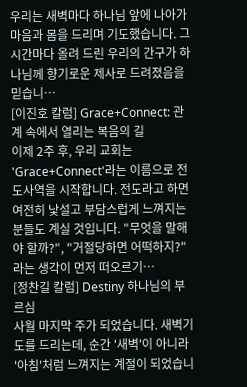우리는 새벽마다 하나님 앞에 나아가 마음과 몸을 드리며 기도했습니다. 그 시간마다 올려 드린 우리의 간구가 하나님께 향기로운 제사로 드려졌음을 믿습니…
[이진호 칼럼] Grace+Connect: 관계 속에서 열리는 복음의 길
이제 2주 후, 우리 교회는 'Grace+Connect'라는 이름으로 전도사역을 시작합니다. 전도라고 하면 여전히 낯설고 부담스럽게 느껴지는 분들도 계실 것입니다. "무엇을 말해야 할까?", "거절당하면 어떡하지?"라는 생각이 먼저 떠오르기…
[정찬길 칼럼] Destiny 하나님의 부르심
사월 마지막 주가 되었습니다. 새벽기도를 드리는데, 순간 '새벽'이 아니라 '아침'처럼 느껴지는 계절이 되었습니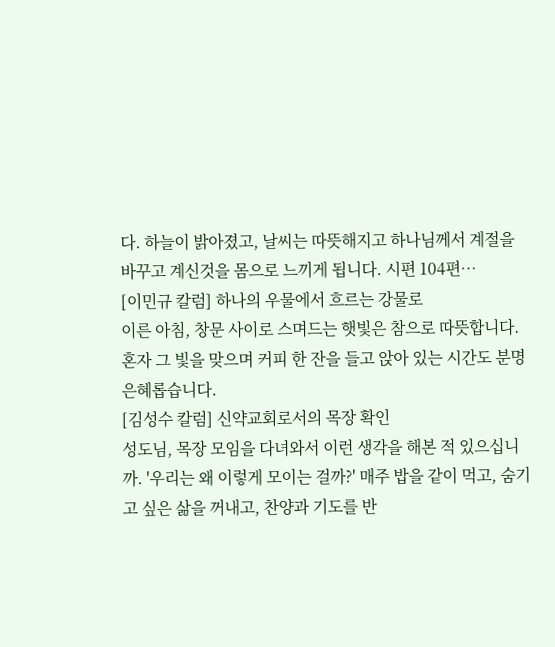다. 하늘이 밝아졌고, 날씨는 따뜻해지고 하나님께서 계절을 바꾸고 계신것을 몸으로 느끼게 됩니다. 시편 104편…
[이민규 칼럼] 하나의 우물에서 흐르는 강물로
이른 아침, 창문 사이로 스며드는 햇빛은 참으로 따뜻합니다. 혼자 그 빛을 맞으며 커피 한 잔을 들고 앉아 있는 시간도 분명 은혜롭습니다.
[김성수 칼럼] 신약교회로서의 목장 확인
성도님, 목장 모임을 다녀와서 이런 생각을 해본 적 있으십니까. '우리는 왜 이렇게 모이는 걸까?' 매주 밥을 같이 먹고, 숨기고 싶은 삶을 꺼내고, 찬양과 기도를 반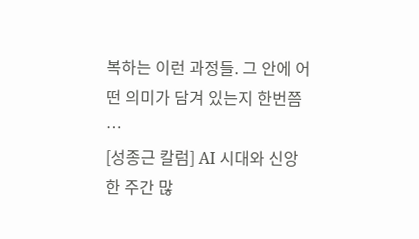복하는 이런 과정들. 그 안에 어떤 의미가 담겨 있는지 한번쯤 …
[성종근 칼럼] AI 시대와 신앙
한 주간 많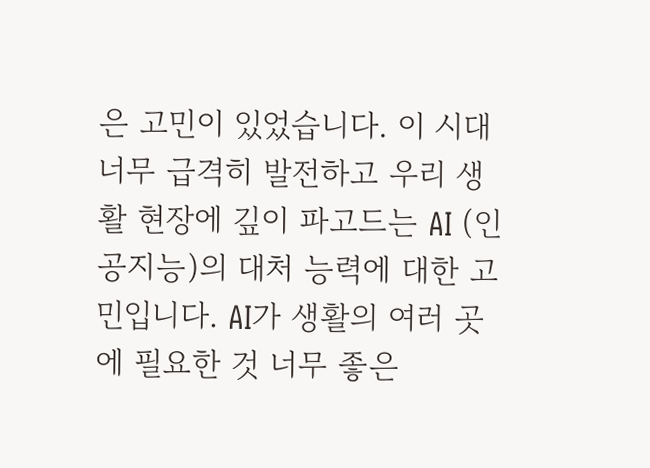은 고민이 있었습니다. 이 시대 너무 급격히 발전하고 우리 생활 현장에 깊이 파고드는 AI (인공지능)의 대처 능력에 대한 고민입니다. AI가 생활의 여러 곳에 필요한 것 너무 좋은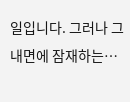일입니다. 그러나 그 내면에 잠재하는…